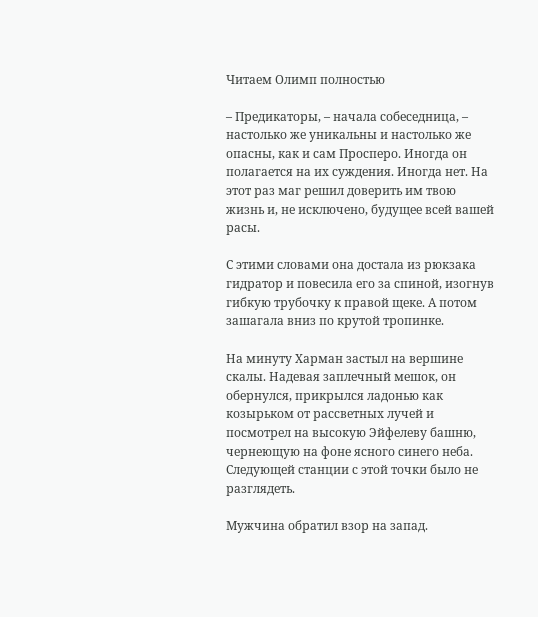Читаем Олимп полностью

– Предикаторы, – начала собеседница, – настолько же уникальны и настолько же опасны, как и сам Просперо. Иногда он полагается на их суждения. Иногда нет. На этот раз маг решил доверить им твою жизнь и, не исключено, будущее всей вашей расы.

С этими словами она достала из рюкзака гидратор и повесила его за спиной, изогнув гибкую трубочку к правой щеке. А потом зашагала вниз по крутой тропинке.

На минуту Харман застыл на вершине скалы. Надевая заплечный мешок, он обернулся, прикрылся ладонью как козырьком от рассветных лучей и посмотрел на высокую Эйфелеву башню, чернеющую на фоне ясного синего неба. Следующей станции с этой точки было не разглядеть.

Мужчина обратил взор на запад.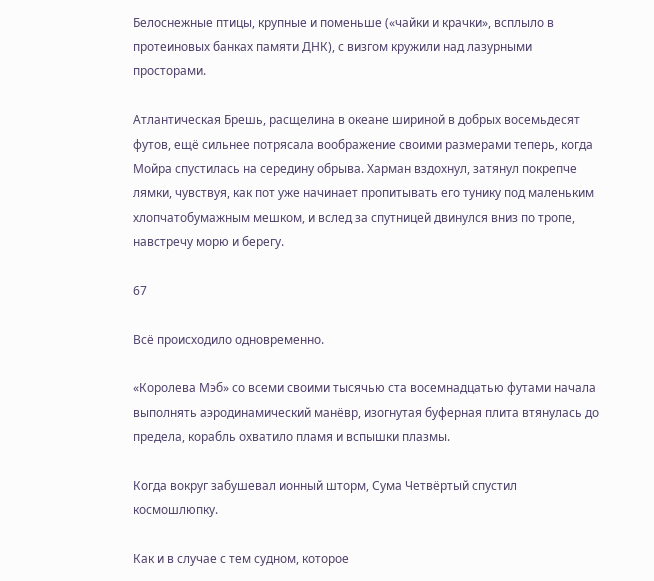Белоснежные птицы, крупные и поменьше («чайки и крачки», всплыло в протеиновых банках памяти ДНК), с визгом кружили над лазурными просторами.

Атлантическая Брешь, расщелина в океане шириной в добрых восемьдесят футов, ещё сильнее потрясала воображение своими размерами теперь, когда Мойра спустилась на середину обрыва. Харман вздохнул, затянул покрепче лямки, чувствуя, как пот уже начинает пропитывать его тунику под маленьким хлопчатобумажным мешком, и вслед за спутницей двинулся вниз по тропе, навстречу морю и берегу.

67

Всё происходило одновременно.

«Королева Мэб» со всеми своими тысячью ста восемнадцатью футами начала выполнять аэродинамический манёвр, изогнутая буферная плита втянулась до предела, корабль охватило пламя и вспышки плазмы.

Когда вокруг забушевал ионный шторм, Сума Четвёртый спустил космошлюпку.

Как и в случае с тем судном, которое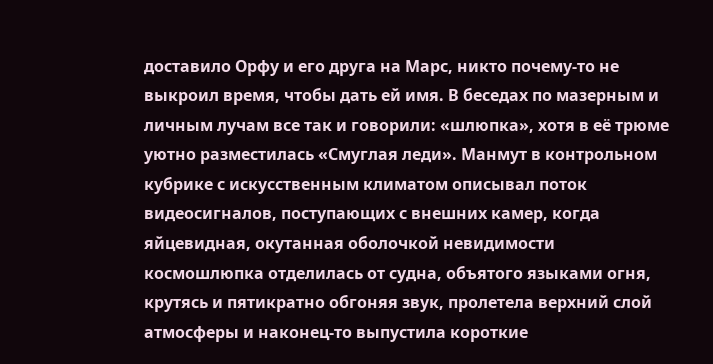доставило Орфу и его друга на Марс, никто почему-то не выкроил время, чтобы дать ей имя. В беседах по мазерным и личным лучам все так и говорили: «шлюпка», хотя в её трюме уютно разместилась «Смуглая леди». Манмут в контрольном кубрике с искусственным климатом описывал поток видеосигналов, поступающих с внешних камер, когда яйцевидная, окутанная оболочкой невидимости космошлюпка отделилась от судна, объятого языками огня, крутясь и пятикратно обгоняя звук, пролетела верхний слой атмосферы и наконец-то выпустила короткие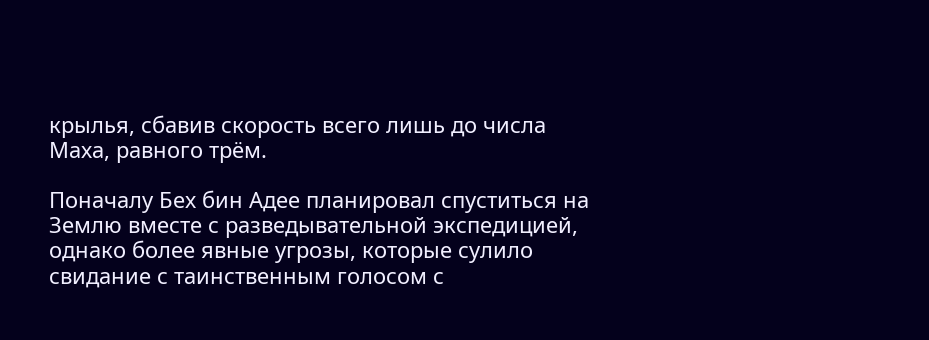крылья, сбавив скорость всего лишь до числа Маха, равного трём.

Поначалу Бех бин Адее планировал спуститься на Землю вместе с разведывательной экспедицией, однако более явные угрозы, которые сулило свидание с таинственным голосом с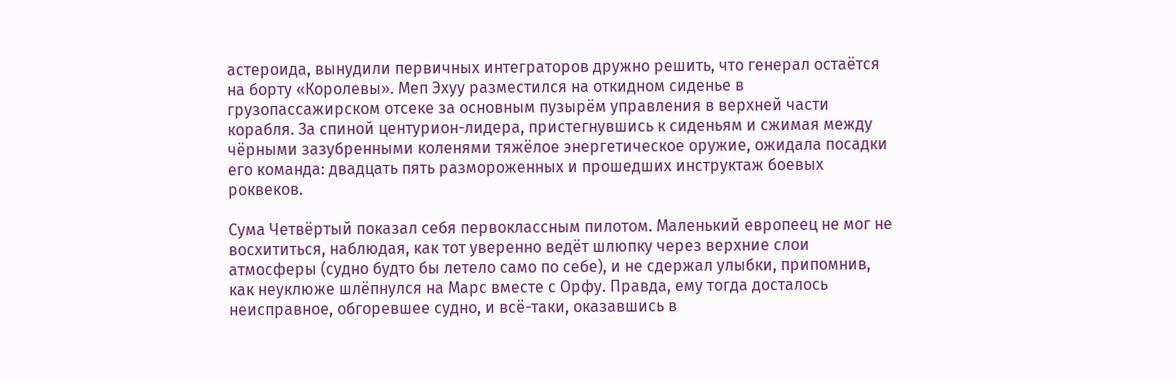астероида, вынудили первичных интеграторов дружно решить, что генерал остаётся на борту «Королевы». Меп Эхуу разместился на откидном сиденье в грузопассажирском отсеке за основным пузырём управления в верхней части корабля. За спиной центурион-лидера, пристегнувшись к сиденьям и сжимая между чёрными зазубренными коленями тяжёлое энергетическое оружие, ожидала посадки его команда: двадцать пять размороженных и прошедших инструктаж боевых роквеков.

Сума Четвёртый показал себя первоклассным пилотом. Маленький европеец не мог не восхититься, наблюдая, как тот уверенно ведёт шлюпку через верхние слои атмосферы (судно будто бы летело само по себе), и не сдержал улыбки, припомнив, как неуклюже шлёпнулся на Марс вместе с Орфу. Правда, ему тогда досталось неисправное, обгоревшее судно, и всё-таки, оказавшись в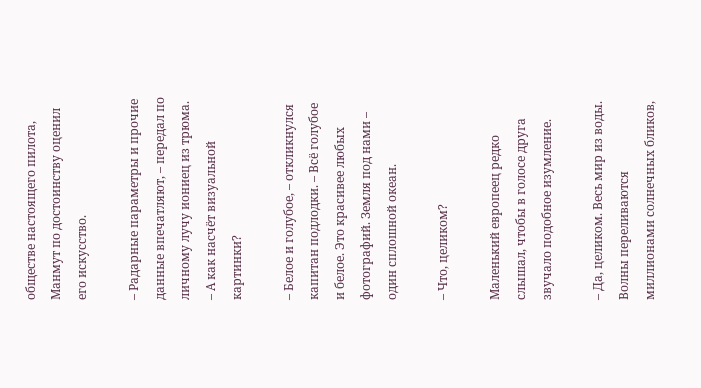обществе настоящего пилота, Манмут по достоинству оценил его искусство.

– Радарные параметры и прочие данные впечатляют, – передал по личному лучу иониец из трюма. – А как насчёт визуальной картинки?

– Белое и голубое, – откликнулся капитан подлодки. – Всё голубое и белое. Это красивее любых фотографий. Земля под нами – один сплошной океан.

– Что, целиком?

Маленький европеец редко слышал, чтобы в голосе друга звучало подобное изумление.

– Да, целиком. Весь мир из воды. Волны переливаются миллионами солнечных бликов,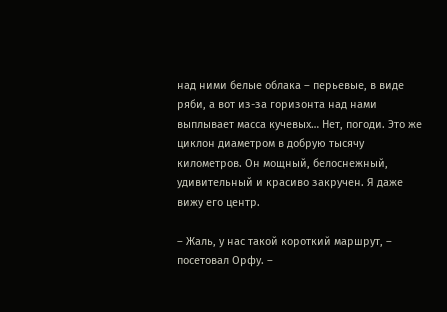над ними белые облака – перьевые, в виде ряби, а вот из-за горизонта над нами выплывает масса кучевых… Нет, погоди. Это же циклон диаметром в добрую тысячу километров. Он мощный, белоснежный, удивительный и красиво закручен. Я даже вижу его центр.

– Жаль, у нас такой короткий маршрут, – посетовал Орфу. –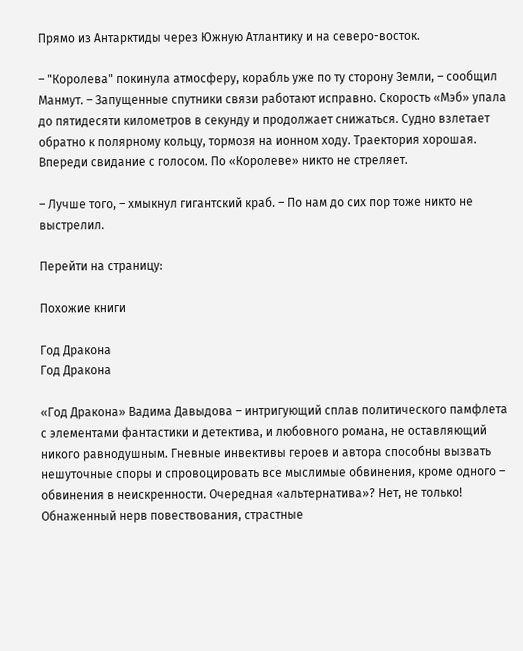Прямо из Антарктиды через Южную Атлантику и на северо-восток.

– "Королева" покинула атмосферу, корабль уже по ту сторону Земли, – сообщил Манмут. – Запущенные спутники связи работают исправно. Скорость «Мэб» упала до пятидесяти километров в секунду и продолжает снижаться. Судно взлетает обратно к полярному кольцу, тормозя на ионном ходу. Траектория хорошая. Впереди свидание с голосом. По «Королеве» никто не стреляет.

– Лучше того, – хмыкнул гигантский краб. – По нам до сих пор тоже никто не выстрелил.

Перейти на страницу:

Похожие книги

Год Дракона
Год Дракона

«Год Дракона» Вадима Давыдова – интригующий сплав политического памфлета с элементами фантастики и детектива, и любовного романа, не оставляющий никого равнодушным. Гневные инвективы героев и автора способны вызвать нешуточные споры и спровоцировать все мыслимые обвинения, кроме одного – обвинения в неискренности. Очередная «альтернатива»? Нет, не только! Обнаженный нерв повествования, страстные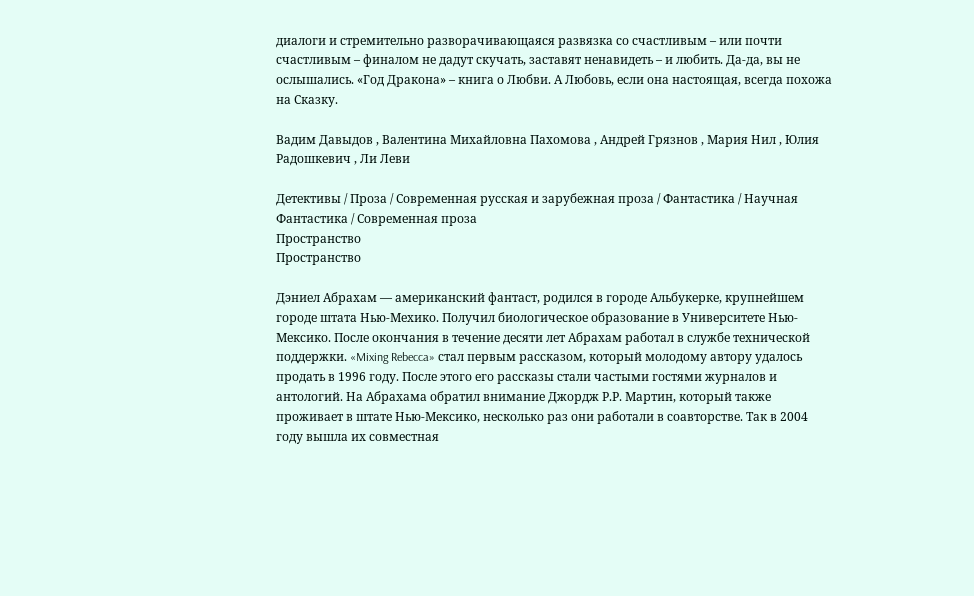диалоги и стремительно разворачивающаяся развязка со счастливым – или почти счастливым – финалом не дадут скучать, заставят ненавидеть – и любить. Да-да, вы не ослышались. «Год Дракона» – книга о Любви. А Любовь, если она настоящая, всегда похожа на Сказку.

Вадим Давыдов , Валентина Михайловна Пахомова , Андрей Грязнов , Мария Нил , Юлия Радошкевич , Ли Леви

Детективы / Проза / Современная русская и зарубежная проза / Фантастика / Научная Фантастика / Современная проза
Пространство
Пространство

Дэниел Абрахам — американский фантаст, родился в городе Альбукерке, крупнейшем городе штата Нью-Мехико. Получил биологическое образование в Университете Нью-Мексико. После окончания в течение десяти лет Абрахам работал в службе технической поддержки. «Mixing Rebecca» стал первым рассказом, который молодому автору удалось продать в 1996 году. После этого его рассказы стали частыми гостями журналов и антологий. На Абрахама обратил внимание Джордж Р.Р. Мартин, который также проживает в штате Нью-Мексико, несколько раз они работали в соавторстве. Так в 2004 году вышла их совместная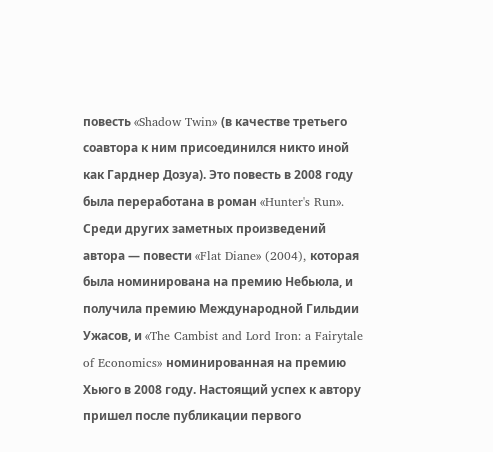повесть «Shadow Twin» (в качестве третьего соавтора к ним присоединился никто иной как Гарднер Дозуа). Это повесть в 2008 году была переработана в роман «Hunter's Run». Среди других заметных произведений автора — повести «Flat Diane» (2004), которая была номинирована на премию Небьюла, и получила премию Международной Гильдии Ужасов, и «The Cambist and Lord Iron: a Fairytale of Economics» номинированная на премию Хьюго в 2008 году. Настоящий успех к автору пришел после публикации первого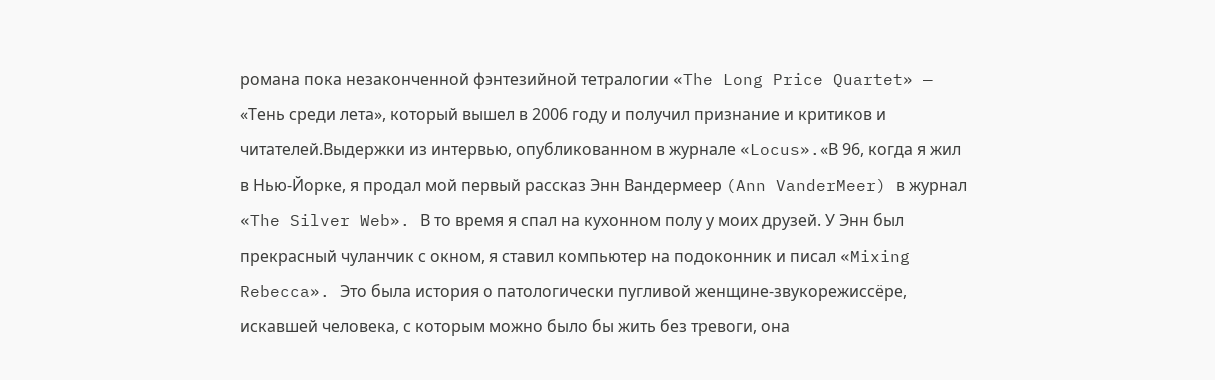романа пока незаконченной фэнтезийной тетралогии «The Long Price Quartet» — «Тень среди лета», который вышел в 2006 году и получил признание и критиков и читателей.Выдержки из интервью, опубликованном в журнале «Locus».«В 96, когда я жил в Нью-Йорке, я продал мой первый рассказ Энн Вандермеер (Ann VanderMeer) в журнал «The Silver Web». В то время я спал на кухонном полу у моих друзей. У Энн был прекрасный чуланчик с окном, я ставил компьютер на подоконник и писал «Mixing Rebecca». Это была история о патологически пугливой женщине-звукорежиссёре, искавшей человека, с которым можно было бы жить без тревоги, она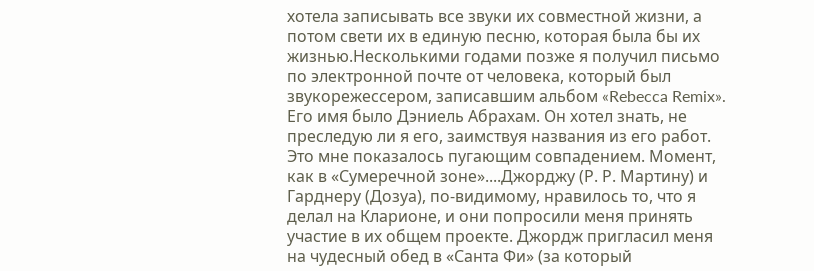хотела записывать все звуки их совместной жизни, а потом свети их в единую песню, которая была бы их жизнью.Несколькими годами позже я получил письмо по электронной почте от человека, который был звукорежессером, записавшим альбом «Rebecca Remix». Его имя было Дэниель Абрахам. Он хотел знать, не преследую ли я его, заимствуя названия из его работ. Это мне показалось пугающим совпадением. Момент, как в «Сумеречной зоне»....Джорджу (Р. Р. Мартину) и Гарднеру (Дозуа), по-видимому, нравилось то, что я делал на Кларионе, и они попросили меня принять участие в их общем проекте. Джордж пригласил меня на чудесный обед в «Санта Фи» (за который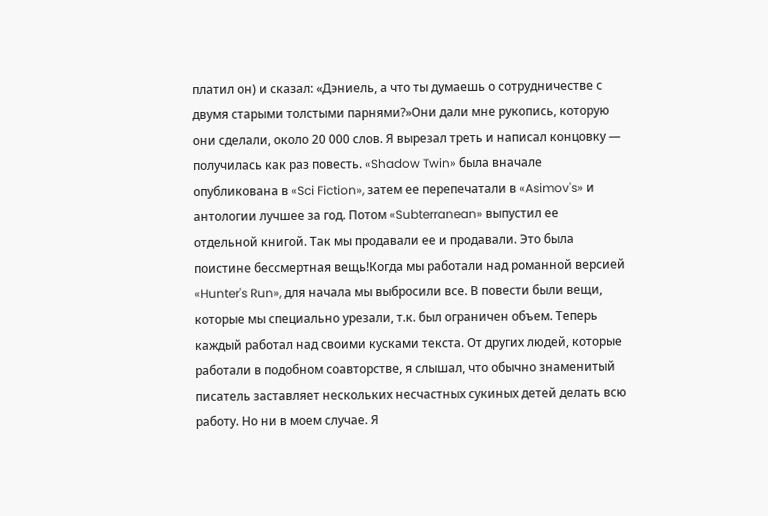платил он) и сказал: «Дэниель, а что ты думаешь о сотрудничестве с двумя старыми толстыми парнями?»Они дали мне рукопись, которую они сделали, около 20 000 слов. Я вырезал треть и написал концовку — получилась как раз повесть. «Shadow Twin» была вначале опубликована в «Sci Fiction», затем ее перепечатали в «Asimov's» и антологии лучшее за год. Потом «Subterranean» выпустил ее отдельной книгой. Так мы продавали ее и продавали. Это была поистине бессмертная вещь!Когда мы работали над романной версией «Hunter's Run», для начала мы выбросили все. В повести были вещи, которые мы специально урезали, т.к. был ограничен объем. Теперь каждый работал над своими кусками текста. От других людей, которые работали в подобном соавторстве, я слышал, что обычно знаменитый писатель заставляет нескольких несчастных сукиных детей делать всю работу. Но ни в моем случае. Я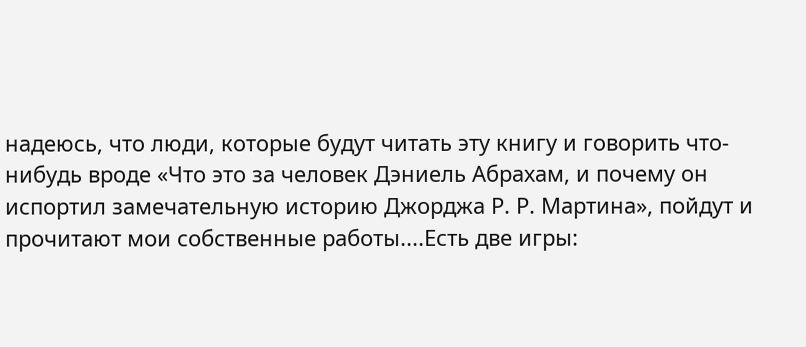надеюсь, что люди, которые будут читать эту книгу и говорить что-нибудь вроде «Что это за человек Дэниель Абрахам, и почему он испортил замечательную историю Джорджа Р. Р. Мартина», пойдут и прочитают мои собственные работы....Есть две игры: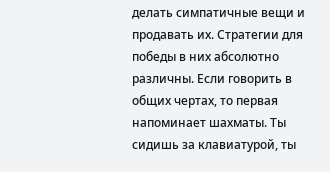делать симпатичные вещи и продавать их. Стратегии для победы в них абсолютно различны. Если говорить в общих чертах, то первая напоминает шахматы. Ты сидишь за клавиатурой, ты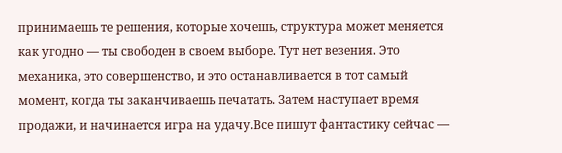принимаешь те решения, которые хочешь, структура может меняется как угодно — ты свободен в своем выборе. Тут нет везения. Это механика, это совершенство, и это останавливается в тот самый момент, когда ты заканчиваешь печатать. Затем наступает время продажи, и начинается игра на удачу.Все пишут фантастику сейчас —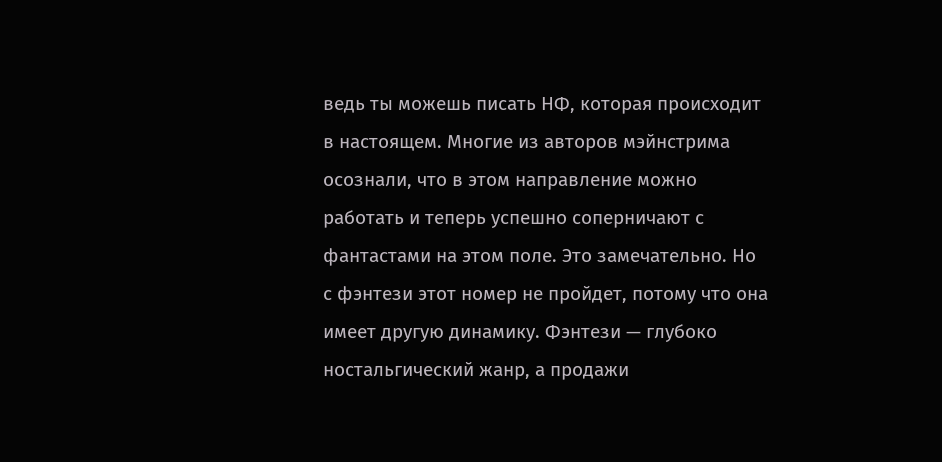ведь ты можешь писать НФ, которая происходит в настоящем. Многие из авторов мэйнстрима осознали, что в этом направление можно работать и теперь успешно соперничают с фантастами на этом поле. Это замечательно. Но с фэнтези этот номер не пройдет, потому что она имеет другую динамику. Фэнтези — глубоко ностальгический жанр, а продажи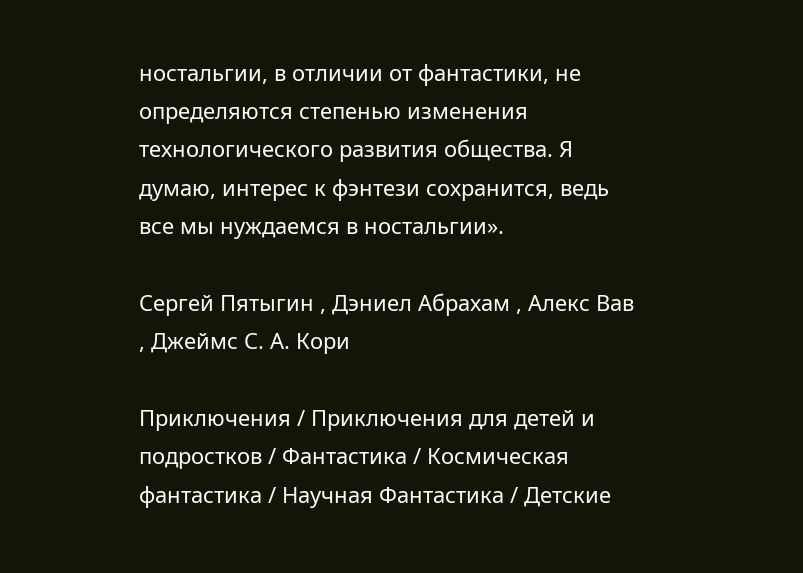ностальгии, в отличии от фантастики, не определяются степенью изменения технологического развития общества. Я думаю, интерес к фэнтези сохранится, ведь все мы нуждаемся в ностальгии».

Сергей Пятыгин , Дэниел Абрахам , Алекс Вав , Джеймс С. А. Кори

Приключения / Приключения для детей и подростков / Фантастика / Космическая фантастика / Научная Фантастика / Детские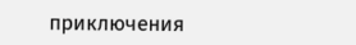приключения